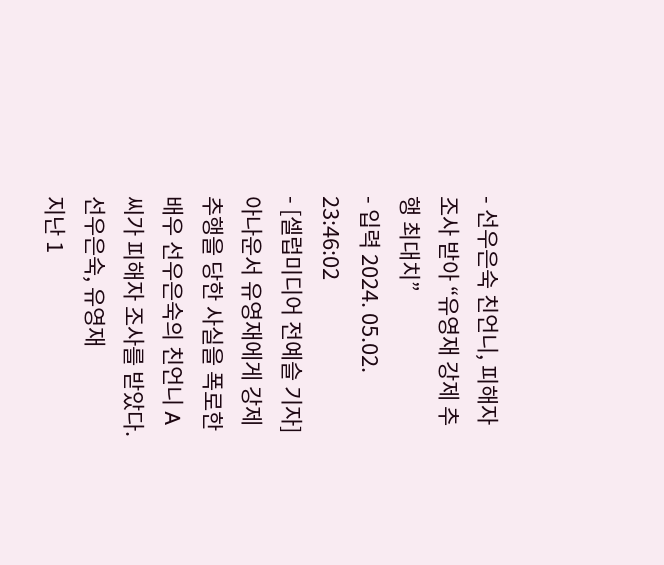- 선우은숙 친언니, 피해자 조사 받아 “유영재 강제 추행 최대치”
- 입력 2024. 05.02. 23:46:02
- [셀럽미디어 전예슬 기자] 아나운서 유영재에게 강제추행을 당한 사실을 폭로한 배우 선우은숙의 친언니 A씨가 피해자 조사를 받았다.
선우은숙, 유영재
지난 1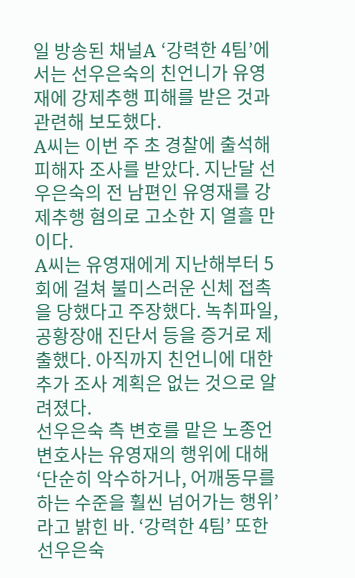일 방송된 채널A ‘강력한 4팀’에서는 선우은숙의 친언니가 유영재에 강제추행 피해를 받은 것과 관련해 보도했다.
A씨는 이번 주 초 경찰에 출석해 피해자 조사를 받았다. 지난달 선우은숙의 전 남편인 유영재를 강제추행 혐의로 고소한 지 열흘 만이다.
A씨는 유영재에게 지난해부터 5회에 걸쳐 불미스러운 신체 접촉을 당했다고 주장했다. 녹취파일, 공황장애 진단서 등을 증거로 제출했다. 아직까지 친언니에 대한 추가 조사 계획은 없는 것으로 알려졌다.
선우은숙 측 변호를 맡은 노종언 변호사는 유영재의 행위에 대해 ‘단순히 악수하거나, 어깨동무를 하는 수준을 훨씬 넘어가는 행위’라고 밝힌 바. ‘강력한 4팀’ 또한 선우은숙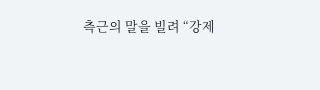측근의 말을 빌려 “강제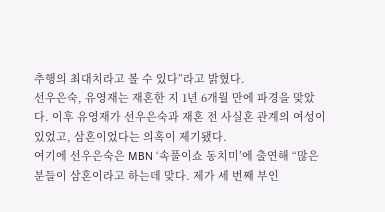추행의 최대치라고 볼 수 있다”라고 밝혔다.
선우은숙, 유영재는 재혼한 지 1년 6개월 만에 파경을 맞았다. 이후 유영재가 선우은숙과 재혼 전 사실혼 관계의 여성이 있었고, 삼혼이었다는 의혹이 제기됐다.
여기에 선우은숙은 MBN ‘속풀이쇼 동치미’에 출연해 “많은 분들이 삼혼이라고 하는데 맞다. 제가 세 번째 부인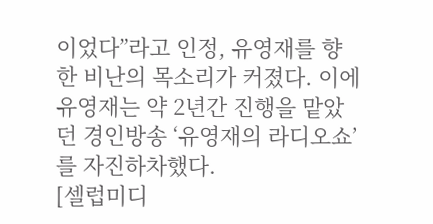이었다”라고 인정, 유영재를 향한 비난의 목소리가 커졌다. 이에 유영재는 약 2년간 진행을 맡았던 경인방송 ‘유영재의 라디오쇼’를 자진하차했다.
[셀럽미디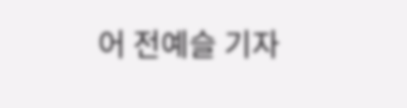어 전예슬 기자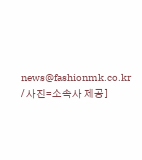news@fashionmk.co.kr / 사진=소속사 제공]